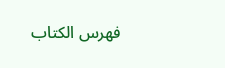فهرس الكتاب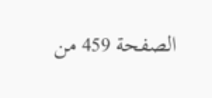الصفحة 459 من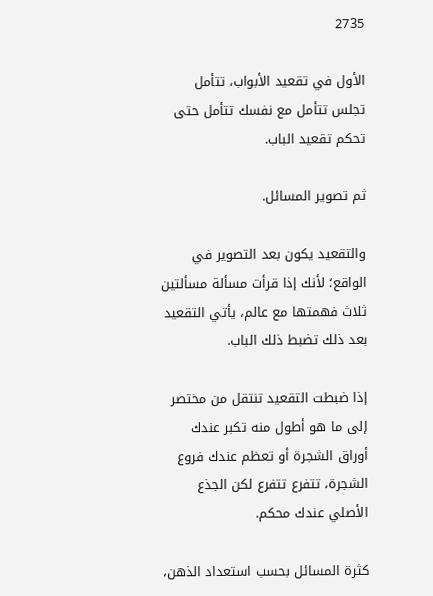2735

الأول في تقعيد الأبواب، تتأمل تجلس تتأمل مع نفسك تتأمل حتى تحكم تقعيد الباب.

ثم تصوير المسائل.

والتقعيد يكون بعد التصوير في الواقع؛ لأنك إذا قرأت مسألة مسألتين ثلاث فهمتها مع عالم، يأتي التقعيد بعد ذلك تضبط ذلك الباب.

إذا ضبطت التقعيد تنتقل من مختصر إلى ما هو أطول منه تكبر عندك أوراق الشجرة أو تعظم عندك فروع الشجرة، تتفرع تتفرع لكن الجذع الأصلي عندك محكم.

كثرة المسائل بحسب استعداد الذهن،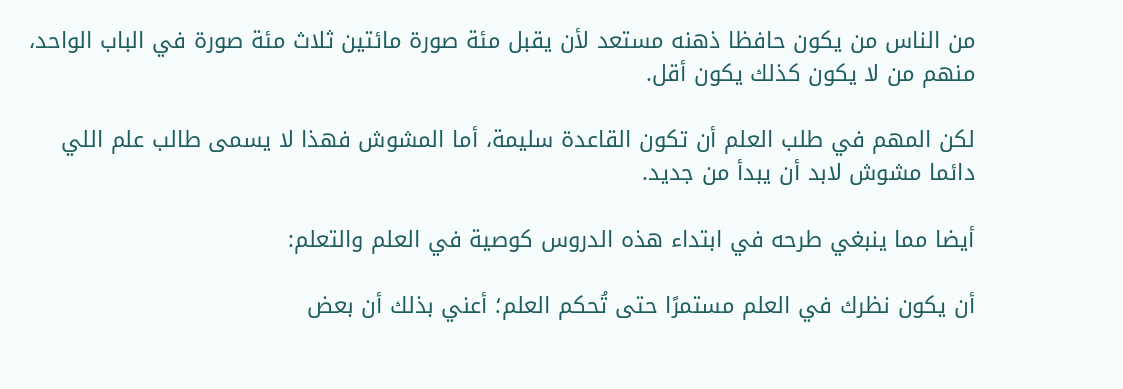من الناس من يكون حافظا ذهنه مستعد لأن يقبل مئة صورة مائتين ثلاث مئة صورة في الباب الواحد، منهم من لا يكون كذلك يكون أقل.

لكن المهم في طلب العلم أن تكون القاعدة سليمة، أما المشوش فهذا لا يسمى طالب علم اللي دائما مشوش لابد أن يبدأ من جديد.

أيضا مما ينبغي طرحه في ابتداء هذه الدروس كوصية في العلم والتعلم:

أن يكون نظرك في العلم مستمرًا حتى تُحكم العلم؛ أعني بذلك أن بعض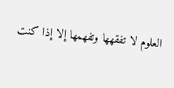العلوم لا تفقهها وتفهمها إلا إذا كنت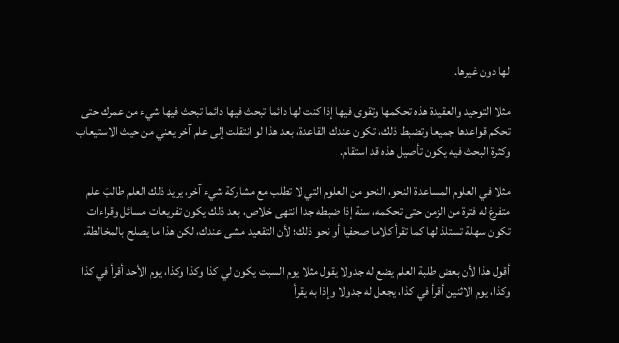لها دون غيرها.

مثلا التوحيد والعقيدة هذه تحكمها وتقوى فيها إذا كنت لها دائما تبحث فيها دائما تبحث فيها شيء من عمرك حتى تحكم قواعدها جميعا وتضبط ذلك، تكون عندك القاعدة، بعد هذا لو انتقلت إلى علم آخر يعني من حيث الاستيعاب وكثرة البحث فيه يكون تأصيل هذه قد استقام.

مثلا في العلوم المساعدة النحو، النحو من العلوم التي لا تطلب مع مشاركة شيء آخر، يريد ذلك العلم طالبَ علم متفرغ له فترة من الزمن حتى تحكمه، سنة إذا ضبطه جدا انتهى خلاص، بعد ذلك يكون تفريعات مسائل وقراءات تكون سهلة تستلذ لها كما تقرأ كلاما صحفيا أو نحو ذلك؛ لأن التقعيد مشى عندك، لكن هذا ما يصلح بالمخالطة.

أقول هذا لأن بعض طلبة العلم يضع له جدولا يقول مثلا يوم السبت يكون لي كذا وكذا وكذا، يوم الأحد أقرأ في كذا وكذا، يوم الاثنين أقرأ في كذا، يجعل له جدولا وإذا به يقرأ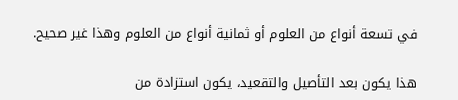في تسعة أنواع من العلوم أو ثمانية أنواع من العلوم وهذا غير صحيح.

هذا يكون بعد التأصيل والتقعيد، يكون استزادة من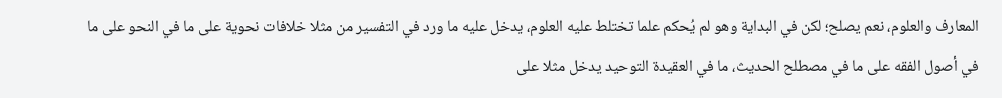المعارف والعلوم، نعم يصلح؛ لكن في البداية وهو لم يُحكم علما تختلط عليه العلوم، يدخل عليه ما ورد في التفسير من مثلا خلافات نحوية على ما في النحو على ما في أصول الفقه على ما في مصطلح الحديث، ما في العقيدة التوحيد يدخل مثلا على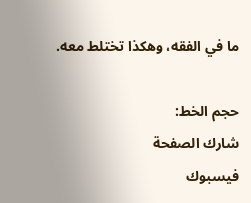ما في الفقه، وهكذا تختلط معه.

حجم الخط:
شارك الصفحة
فيسبوك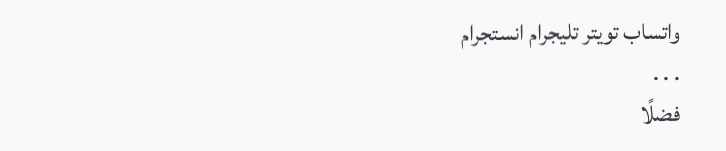واتساب تويتر تليجرام انستجرام
. . .
فضلًا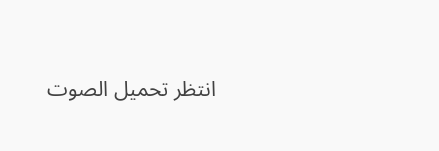انتظر تحميل الصوت